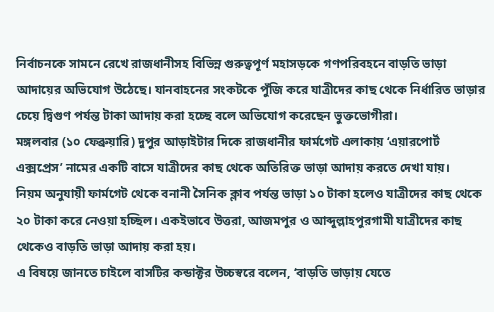নির্বাচনকে সামনে রেখে রাজধানীসহ বিভিন্ন গুরুত্বপূর্ণ মহাসড়কে গণপরিবহনে বাড়তি ভাড়া আদায়ের অভিযোগ উঠেছে। যানবাহনের সংকটকে পুঁজি করে যাত্রীদের কাছ থেকে নির্ধারিত ভাড়ার চেয়ে দ্বিগুণ পর্যন্ত টাকা আদায় করা হচ্ছে বলে অভিযোগ করেছেন ভুক্তভোগীরা।
মঙ্গলবার (১০ ফেব্রুয়ারি) দুপুর আড়াইটার দিকে রাজধানীর ফার্মগেট এলাকায় ‘এয়ারপোর্ট এক্সপ্রেস’ নামের একটি বাসে যাত্রীদের কাছ থেকে অতিরিক্ত ভাড়া আদায় করতে দেখা যায়।
নিয়ম অনুযায়ী ফার্মগেট থেকে বনানী সৈনিক ক্লাব পর্যন্ত ভাড়া ১০ টাকা হলেও যাত্রীদের কাছ থেকে ২০ টাকা করে নেওয়া হচ্ছিল। একইভাবে উত্তরা, আজমপুর ও আব্দুল্লাহপুরগামী যাত্রীদের কাছ থেকেও বাড়তি ভাড়া আদায় করা হয়।
এ বিষয়ে জানতে চাইলে বাসটির কন্ডাক্টর উচ্চস্বরে বলেন, ‘বাড়তি ভাড়ায় যেতে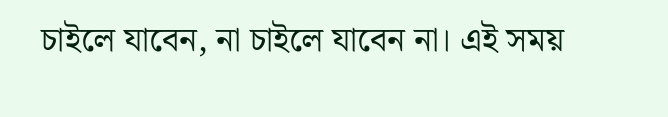চাইলে যাবেন, না চাইলে যাবেন না। এই সময়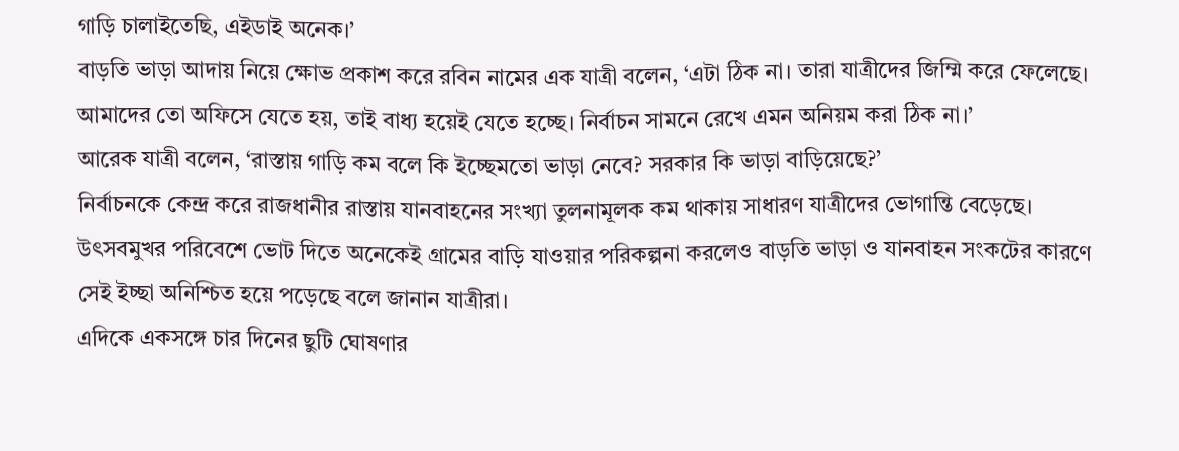গাড়ি চালাইতেছি, এইডাই অনেক।’
বাড়তি ভাড়া আদায় নিয়ে ক্ষোভ প্রকাশ করে রবিন নামের এক যাত্রী বলেন, ‘এটা ঠিক না। তারা যাত্রীদের জিম্মি করে ফেলেছে। আমাদের তো অফিসে যেতে হয়, তাই বাধ্য হয়েই যেতে হচ্ছে। নির্বাচন সামনে রেখে এমন অনিয়ম করা ঠিক না।’
আরেক যাত্রী বলেন, ‘রাস্তায় গাড়ি কম বলে কি ইচ্ছেমতো ভাড়া নেবে? সরকার কি ভাড়া বাড়িয়েছে?’
নির্বাচনকে কেন্দ্র করে রাজধানীর রাস্তায় যানবাহনের সংখ্যা তুলনামূলক কম থাকায় সাধারণ যাত্রীদের ভোগান্তি বেড়েছে। উৎসবমুখর পরিবেশে ভোট দিতে অনেকেই গ্রামের বাড়ি যাওয়ার পরিকল্পনা করলেও বাড়তি ভাড়া ও যানবাহন সংকটের কারণে সেই ইচ্ছা অনিশ্চিত হয়ে পড়েছে বলে জানান যাত্রীরা।
এদিকে একসঙ্গে চার দিনের ছুটি ঘোষণার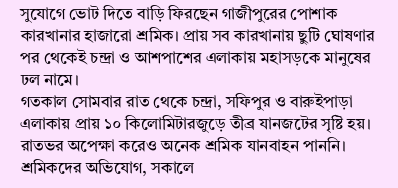সুযোগে ভোট দিতে বাড়ি ফিরছেন গাজীপুরের পোশাক কারখানার হাজারো শ্রমিক। প্রায় সব কারখানায় ছুটি ঘোষণার পর থেকেই চন্দ্রা ও আশপাশের এলাকায় মহাসড়কে মানুষের ঢল নামে।
গতকাল সোমবার রাত থেকে চন্দ্রা, সফিপুর ও বারুইপাড়া এলাকায় প্রায় ১০ কিলোমিটারজুড়ে তীব্র যানজটের সৃষ্টি হয়।
রাতভর অপেক্ষা করেও অনেক শ্রমিক যানবাহন পাননি। শ্রমিকদের অভিযোগ, সকালে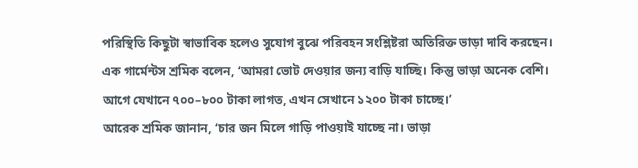পরিস্থিতি কিছুটা স্বাভাবিক হলেও সুযোগ বুঝে পরিবহন সংশ্লিষ্টরা অতিরিক্ত ভাড়া দাবি করছেন।
এক গার্মেন্টস শ্রমিক বলেন, ‘আমরা ভোট দেওয়ার জন্য বাড়ি যাচ্ছি। কিন্তু ভাড়া অনেক বেশি। আগে যেখানে ৭০০–৮০০ টাকা লাগত, এখন সেখানে ১২০০ টাকা চাচ্ছে।’
আরেক শ্রমিক জানান, ‘চার জন মিলে গাড়ি পাওয়াই যাচ্ছে না। ভাড়া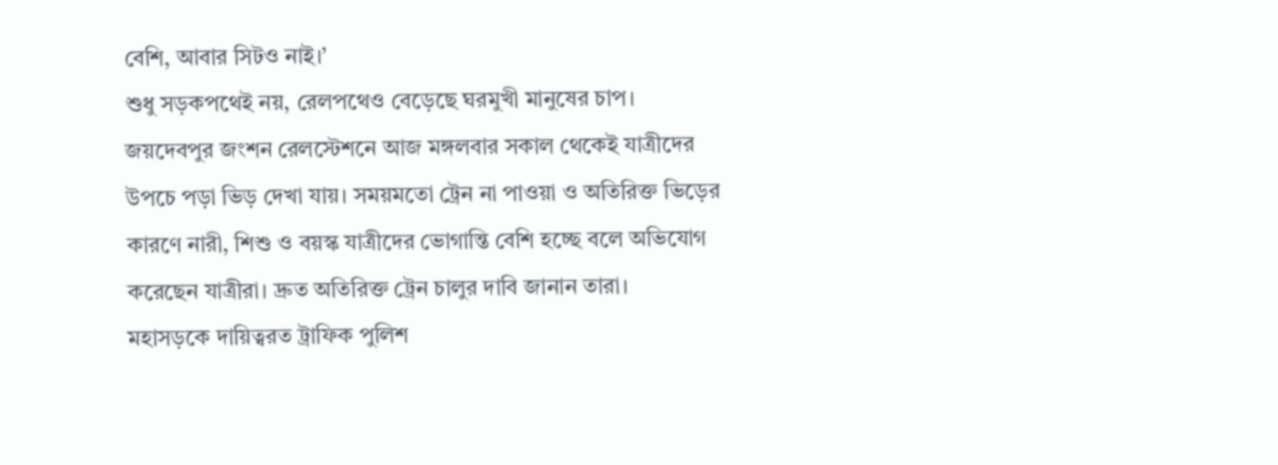বেশি, আবার সিটও নাই।’
শুধু সড়কপথেই নয়, রেলপথেও বেড়েছে ঘরমুখী মানুষের চাপ। জয়দেবপুর জংশন রেলস্টেশনে আজ মঙ্গলবার সকাল থেকেই যাত্রীদের উপচে পড়া ভিড় দেখা যায়। সময়মতো ট্রেন না পাওয়া ও অতিরিক্ত ভিড়ের কারণে নারী, শিশু ও বয়স্ক যাত্রীদের ভোগান্তি বেশি হচ্ছে বলে অভিযোগ করেছেন যাত্রীরা। দ্রুত অতিরিক্ত ট্রেন চালুর দাবি জানান তারা।
মহাসড়কে দায়িত্বরত ট্রাফিক পুলিশ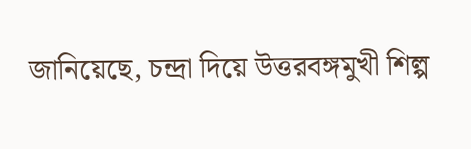জানিয়েছে, চন্দ্রা দিয়ে উত্তরবঙ্গমুখী শিল্প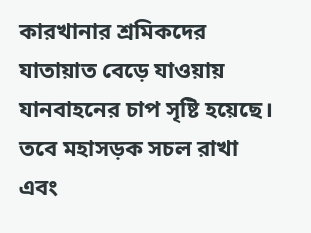কারখানার শ্রমিকদের যাতায়াত বেড়ে যাওয়ায় যানবাহনের চাপ সৃষ্টি হয়েছে। তবে মহাসড়ক সচল রাখা এবং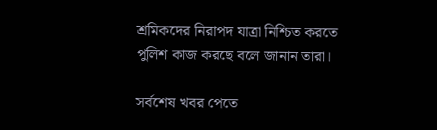শ্রমিকদের নিরাপদ যাত্রা নিশ্চিত করতে পুলিশ কাজ করছে বলে জানান তারা।

সর্বশেষ খবর পেতে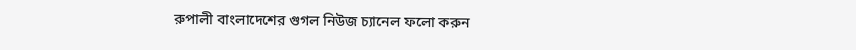রুপালী বাংলাদেশের গুগল নিউজ চ্যানেল ফলো করুন